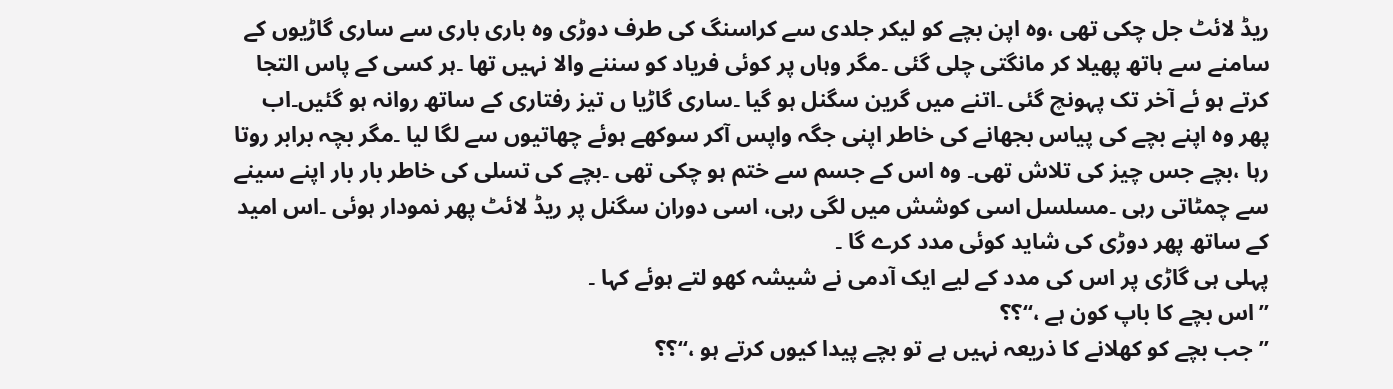ریڈ لائٹ جل چکی تھی ،وہ اپن بچے کو لیکر جلدی سے کراسنگ کی طرف دوڑی وہ باری باری سے ساری گاڑیوں کے سامنے سے ہاتھ پھیلا کر مانگتی چلی گئی ۔مگر وہاں پر کوئی فریاد کو سننے والا نہیں تھا ۔ہر کسی کے پاس التجا کرتے ہو ئے آخر تک پہونچ گئی ۔اتنے میں گرین سگنل ہو گیا ۔ساری گاڑیا ں تیز رفتاری کے ساتھ روانہ ہو گئیں۔اب پھر وہ اپنے بچے کی پیاس بجھانے کی خاطر اپنی جگہ واپس آکر سوکھے ہوئے چھاتیوں سے لگا لیا ۔مگر بچہ برابر روتا رہا ،بچے جس چیز کی تلاش تھی۔ وہ اس کے جسم سے ختم ہو چکی تھی ۔بچے کی تسلی کی خاطر بار بار اپنے سینے سے چمٹاتی رہی ۔مسلسل اسی کوشش میں لگی رہی، اسی دوران سگنل پر ریڈ لائٹ پھر نمودار ہوئی ۔اس امید کے ساتھ پھر دوڑی کی شاید کوئی مدد کرے گا ۔
پہلی ہی گاڑی پر اس کی مدد کے لیے ایک آدمی نے شیشہ کھو لتے ہوئے کہا ۔
’’اس بچے کا باپ کون ہے ،‘‘؟؟
’’جب بچے کو کھلانے کا ذریعہ نہیں ہے تو بچے پیدا کیوں کرتے ہو ،‘‘؟؟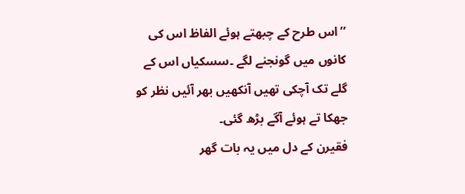’’اس طرح کے چبھتے ہوئے الفاظ اس کی کانوں میں گونجنے لگے ۔سسکیاں اس کے گلے تک آچکی تھیں آنکھیں بھر آئیں نظر کو جھکا تے ہوئے آگے بڑھ گئی۔
فقیرن کے دل میں یہ بات گھر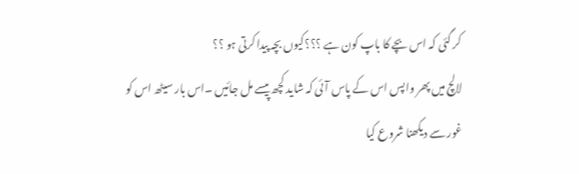کر گئی کہ اس بچے کا باپ کون ہے ؟؟؟کیوں بچہ پیدا کرتی ہو ؟؟
لالچ میں پھر واپس اس کے پاس آئی کہ شاید کچھ پیسے مل جائیں ۔اس بار سیٹھ اس کو غور سے دیکھنا شروع کیا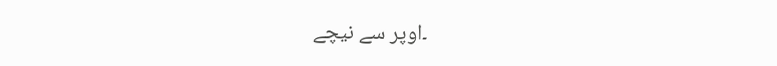۔اوپر سے نیچے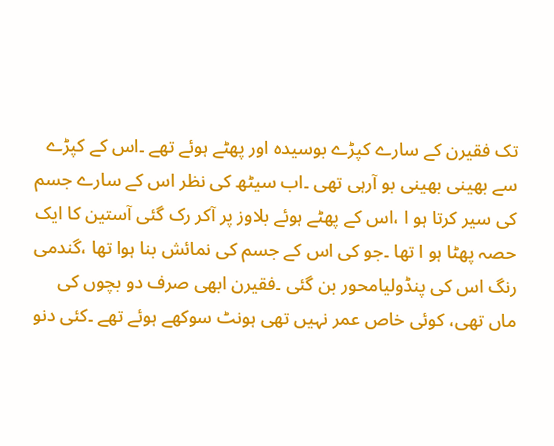تک فقیرن کے سارے کپڑے بوسیدہ اور پھٹے ہوئے تھے ۔اس کے کپڑے سے بھینی بھینی بو آرہی تھی ۔اب سیٹھ کی نظر اس کے سارے جسم کی سیر کرتا ہو ا ،اس کے پھٹے ہوئے بلاوز پر آکر رک گئی آستین کا ایک حصہ پھٹا ہو ا تھا ۔جو کی اس کے جسم کی نمائش بنا ہوا تھا ،گندمی رنگ اس کی پنڈولیامحور بن گئی ۔فقیرن ابھی صرف دو بچوں کی ماں تھی، کوئی خاص عمر نہیں تھی ہونٹ سوکھے ہوئے تھے ۔کئی دنو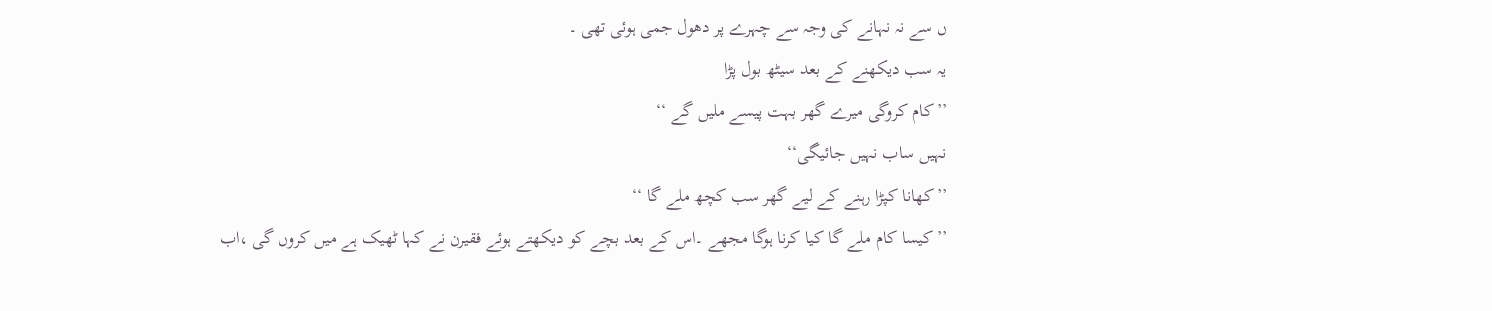ں سے نہ نہانے کی وجہ سے چہرے پر دھول جمی ہوئی تھی ۔
یہ سب دیکھنے کے بعد سیٹھ بول پڑا
’’کام کروگی میرے گھر بہت پیسے ملیں گے ‘‘
نہیں ساب نہیں جائیگی‘‘
’’کھانا کپڑا رہنے کے لیے گھر سب کچھ ملے گا ‘‘
’’کیسا کام ملے گا کیا کرنا ہوگا مجھے ۔اس کے بعد بچے کو دیکھتے ہوئے فقیرن نے کہا ٹھیک ہے میں کروں گی ،اب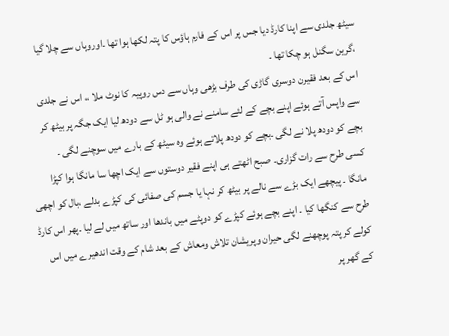سیٹھ جلدی سے اپنا کارڈ دیا جس پر اس کے فارم ہاؤس کا پتہ لکھا ہوا تھا ۔اوروہاں سے چلا گیا ،گرین سگنل ہو چکا تھا ۔
اس کے بعد فقیرن دوسری گاڑی کی طرف بڑھی وہاں سے دس روپیہ کا نوٹ ملا ،، اس نے جلدی سے واپس آتے ہوئے اپنے بچے کے لئے سامنے نے والی ہو ٹل سے دودھ لیا ایک جگہ پر بیٹھ کر بچے کو دودھ پلا نے لگی ۔بچے کو دودھ پلاتے ہوئے وہ سیٹھ کے بارے میں سوچنے لگی ۔
کسی طرح سے رات گزاری۔ صبح اٹھتے ہی اپنے فقیر دوستوں سے ایک اچھا سا مانگا ہوا کپڑا مانگا ۔ پیچھے ایک بڑے سے نالے پر بیٹھ کر نہا یا جسم کی صفائی کی کپڑے بدلے ،بال کو اچھی طرح سے کنگھا کیا ۔ اپنے بچے ہوئے کپڑے کو دوپٹے میں باندھا اور ساتھ میں لے لیا ۔پھر اس کارڈ کولے کر پتہ پوچھنے لگی حیران وپریشان تلاش ومعاش کے بعد شام کے وقت اندھیرے میں اس کے گھر پر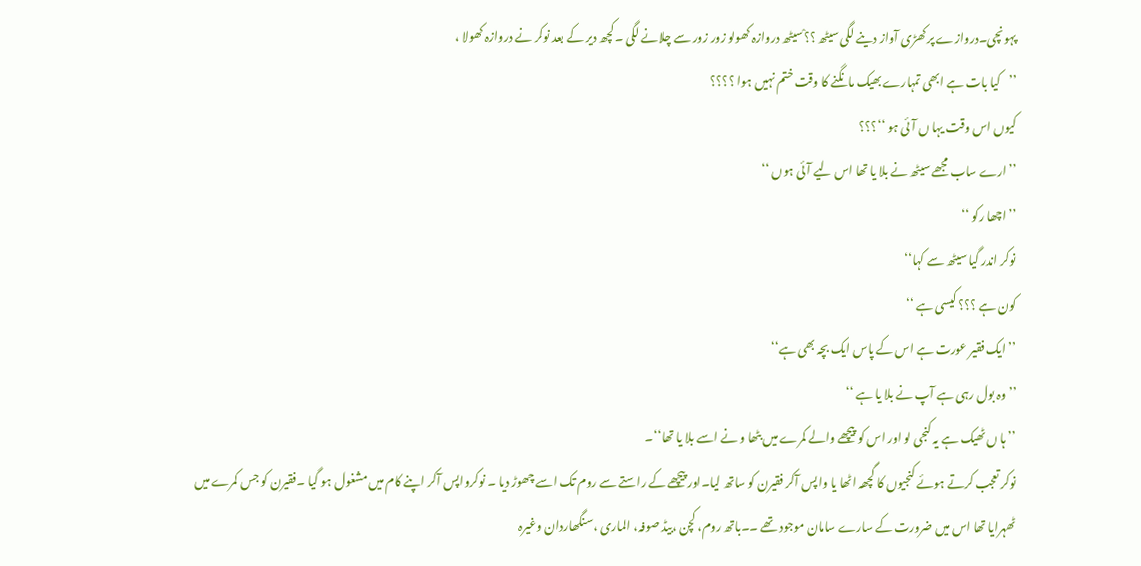پہونچی۔دروازے پر کھڑی آواز دینے لگی سیٹھ ؟؟ْسیٹھ دروازہ کھولو زور زور سے چلانے لگی ۔کچھ دیر کے بعد نوکر نے دروازہ کھولا ،
’’کیا بات ہے ابھی تمہارے بھیک مانگنے کا وقت ختم نہیں ہوا ؟؟؟؟
کیوں اس وقت یہا ں آئی ہو ‘‘؟؟؟
’’ارے ساب مجھے سیٹھ نے بلا یا تھا اس لیے آئی ہوں ‘‘
’’اچھا رکو ‘‘
نوکر اندر گیا سیٹھ سے کہا‘‘
کون ہے ؟؟؟ کیسی ہے ‘‘
’’ایک فقیر عورت ہے اس کے پاس ایک بچہ بھی ہے‘‘
’’وہ بول رہی ہے آپ نے بلا یا ہے ‘‘
’’ہا ں ٹھیک ہے یہ کنجی لو اور اس کو پیچھے والے کمرے میں بٹھا و نے اسے بلا یا تھا‘‘۔
نوکر تعجب کرتے ہوئے کنجیوں کا گچھہ اٹھا یا واپس آکر فقیرن کو ساتھ لیا۔اور پیچھے کے راستے سے روم تک اسے چھوڑ دیا ۔ نوکرواپس آکر اپنے کام میں مشغول ہو گیا ۔فقیرن کو جس کمرے میں ٹھہرایا تھا اس میں ضرورت کے سارے سامان موجود تھے ۔۔باتھ روم، کچن ،بیڈ صوفہ، الماری ،سنگھاردان وغیرہ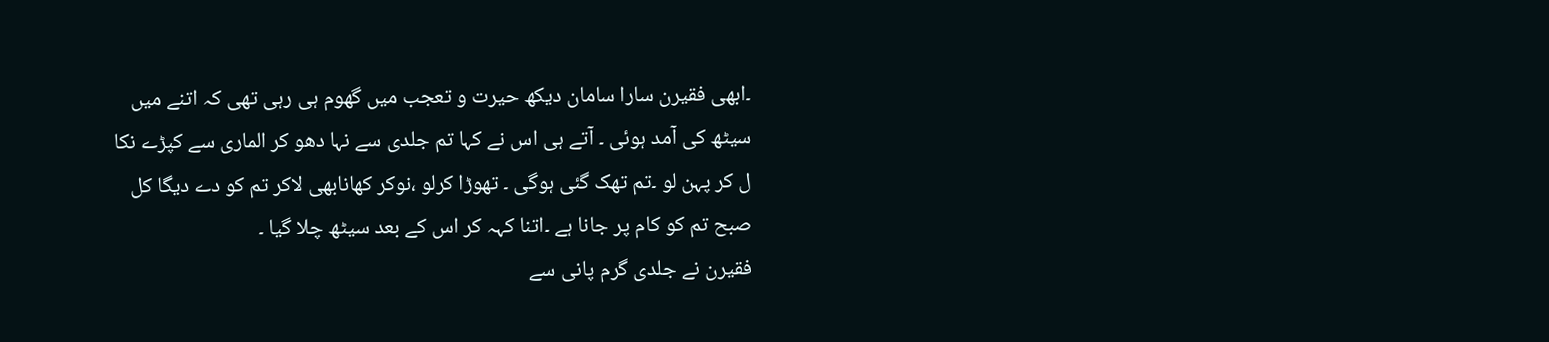۔ابھی فقیرن سارا سامان دیکھ حیرت و تعجب میں گھوم ہی رہی تھی کہ اتنے میں سیٹھ کی آمد ہوئی ۔ آتے ہی اس نے کہا تم جلدی سے نہا دھو کر الماری سے کپڑے نکا ل کر پہن لو ۔تم تھک گئی ہوگی ۔ تھوڑا کرلو ،نوکر کھانابھی لاکر تم کو دے دیگا کل صبح تم کو کام پر جانا ہے ۔اتنا کہہ کر اس کے بعد سیٹھ چلا گیا ۔
فقیرن نے جلدی گرم پانی سے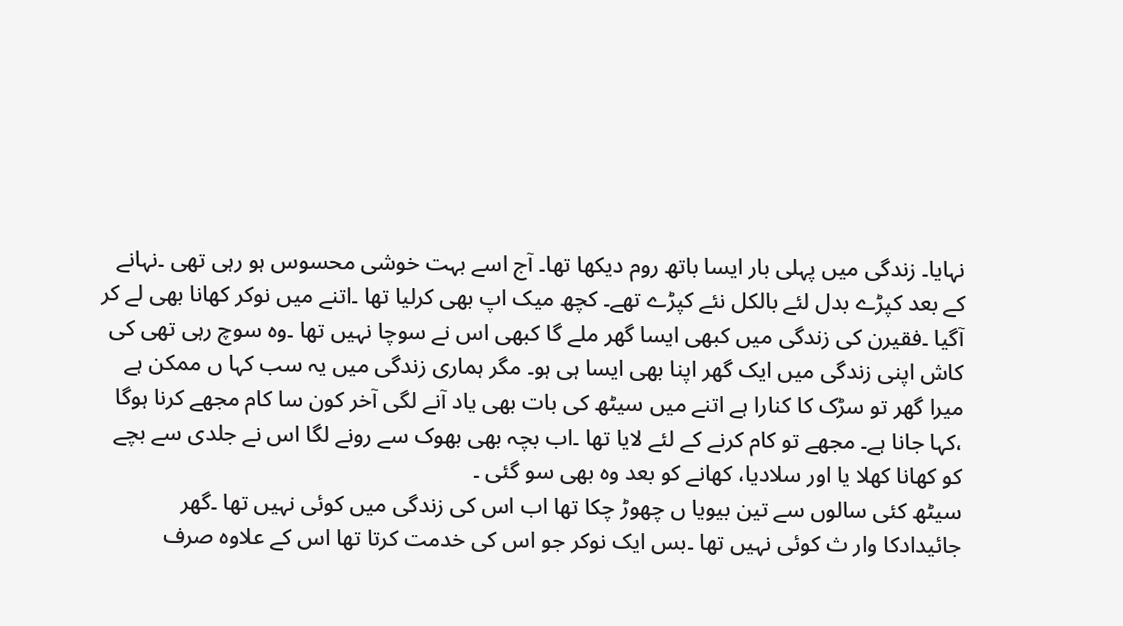نہایا۔ زندگی میں پہلی بار ایسا باتھ روم دیکھا تھا۔ آج اسے بہت خوشی محسوس ہو رہی تھی ۔نہانے کے بعد کپڑے بدل لئے بالکل نئے کپڑے تھے۔ کچھ میک اپ بھی کرلیا تھا ۔اتنے میں نوکر کھانا بھی لے کر آگیا ۔فقیرن کی زندگی میں کبھی ایسا گھر ملے گا کبھی اس نے سوچا نہیں تھا ۔وہ سوچ رہی تھی کی کاش اپنی زندگی میں ایک گھر اپنا بھی ایسا ہی ہو۔ مگر ہماری زندگی میں یہ سب کہا ں ممکن ہے میرا گھر تو سڑک کا کنارا ہے اتنے میں سیٹھ کی بات بھی یاد آنے لگی آخر کون سا کام مجھے کرنا ہوگا ،کہا جانا ہے۔ مجھے تو کام کرنے کے لئے لایا تھا ۔اب بچہ بھی بھوک سے رونے لگا اس نے جلدی سے بچے کو کھانا کھلا یا اور سلادیا، کھانے کو بعد وہ بھی سو گئی ۔
سیٹھ کئی سالوں سے تین بیویا ں چھوڑ چکا تھا اب اس کی زندگی میں کوئی نہیں تھا ۔گھر جائیدادکا وار ث کوئی نہیں تھا ۔بس ایک نوکر جو اس کی خدمت کرتا تھا اس کے علاوہ صرف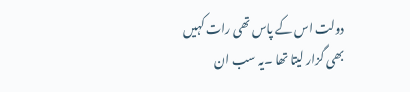دولت اس کے پاس تھی رات کہیں بھی گزار لیتا تھا ۔یہ سب ان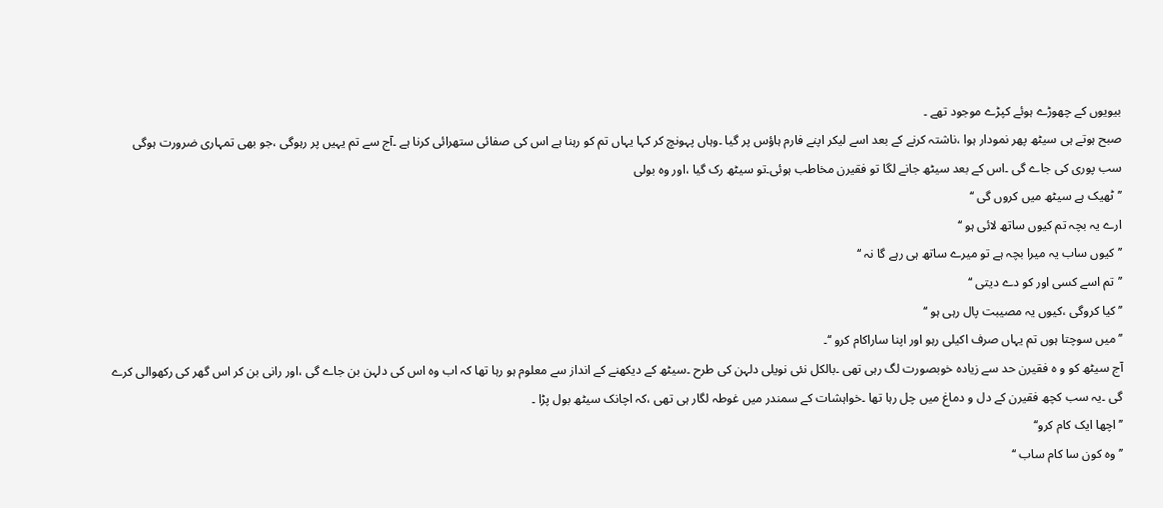بیویوں کے چھوڑے ہوئے کپڑے موجود تھے ۔
صبح ہوتے ہی سیٹھ پھر نمودار ہوا ،ناشتہ کرنے کے بعد اسے لیکر اپنے فارم ہاؤس پر گیا ۔وہاں پہونچ کر کہا یہاں تم کو رہنا ہے اس کی صفائی ستھرائی کرنا ہے ۔آج سے تم یہیں پر رہوگی ،جو بھی تمہاری ضرورت ہوگی سب پوری کی جاے گی ۔اس کے بعد سیٹھ جانے لگا تو فقیرن مخاطب ہوئی۔تو سیٹھ رک گیا ،اور وہ بولی
’’ٹھیک ہے سیٹھ میں کروں گی ‘‘
ارے یہ بچہ تم کیوں ساتھ لائی ہو ‘‘
’’کیوں ساب یہ میرا بچہ ہے تو میرے ساتھ ہی رہے گا نہ ‘‘
’’تم اسے کسی اور کو دے دیتی ‘‘
’’کیا کروگی ،کیوں یہ مصیبت پال رہی ہو ‘‘
’’میں سوچتا ہوں تم یہاں صرف اکیلی رہو اور اپنا ساراکام کرو ‘‘۔
آج سیٹھ کو و ہ فقیرن حد سے زیادہ خوبصورت لگ رہی تھی ۔بالکل نئی نویلی دلہن کی طرح ۔سیٹھ کے دیکھنے کے انداز سے معلوم ہو رہا تھا کہ اب وہ اس کی دلہن بن جاے گی ،اور رانی بن کر اس گھر کی رکھوالی کرے گی ۔یہ سب کچھ فقیرن کے دل و دماغ میں چل رہا تھا ۔خواہشات کے سمندر میں غوطہ لگار ہی تھی ،کہ اچانک سیٹھ بول پڑا ۔
’’اچھا ایک کام کرو‘‘
’’وہ کون سا کام ساب ‘‘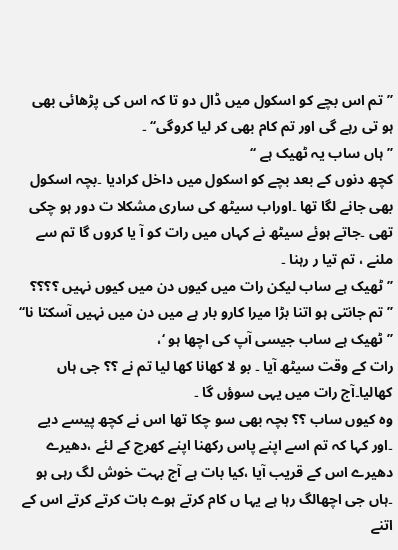’’تم اس بچے کو اسکول میں ڈال دو تا کہ اس کی پڑھائی بھی ہو تی رہے گی اور تم کام بھی کر لیا کروگی‘‘ ۔
’’ ہاں ساب یہ ٹھیک ہے ‘‘
کچھ دنوں کے بعد بچے کو اسکول میں داخل کرادیا ۔بچہ اسکول بھی جانے لگا تھا ۔اوراب سیٹھ کی ساری مشکلا ت دور ہو چکی تھی ۔جاتے ہوئے سیٹھ نے کہاں میں رات کو آ یا کروں گا تم سے ملنے ، تم تیا ر رہنا ۔
’’ٹھیک ہے ساب لیکن رات میں کیوں دن میں کیوں نہیں ؟؟؟؟
’’تم جانتی ہو اتنا بڑا میرا کارو بار ہے میں دن میں نہیں آسکتا نا‘‘
’’ٹھیک ہے ساب جیسی آپ کی اچھا ہو ‘،
رات کے وقت سیٹھ آیا ۔ بو لا کھانا کھا لیا تم نے ؟؟ جی ہاں کھالیا۔آج رات میں یہی سوؤں گا ۔
وہ کیوں ساب ؟؟ بچہ بھی سو چکا تھا اس نے کچھ پیسے دیے ۔اور کہا کہ تم اسے اپنے پاس رکھنا اپنے کھرچ کے لئے ،دھیرے دھیرے اس کے قریب آیا ،کیا بات ہے آج بہت خوش لگ رہی ہو ۔ہاں جی اچھالگ رہا ہے یہا ں کام کرتے ہوے بات کرتے کرتے اس کے اتنے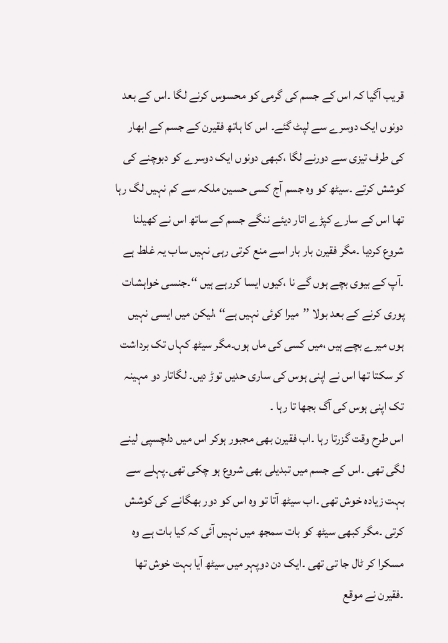قریب آگیا کہ اس کے جسم کی گرمی کو محسوس کرنے لگا ۔اس کے بعد دونوں ایک دوسرے سے لپٹ گئے۔ اس کا ہاتھ فقیرن کے جسم کے ابھار کی طرف تیزی سے دورنے لگا ،کبھی دونوں ایک دوسرے کو دبوچنے کی کوشش کرتے ۔سیٹھ کو وہ جسم آج کسی حسین ملکہ سے کم نہیں لگ رہا تھا اس کے سارے کپڑے اتار دیئے ننگے جسم کے ساتھ اس نے کھیلنا شروع کردیا ۔مگر فقیرن بار بار اسے منع کرتی رہی نہیں ساب یہ غلط ہے ۔آپ کے بیوی بچے ہوں گے نا ،کیوں ایسا کررہے ہیں ‘‘۔جنسی خواہشات پوری کرنے کے بعد بولا ’’میرا کوئی نہیں ہے‘‘ ،لیکن میں ایسی نہیں ہوں میرے بچے ہیں ،میں کسی کی ماں ہوں۔مگر سیٹھ کہاں تک برداشت کر سکتا تھا اس نے اپنی ہوس کی ساری حدیں توڑ دیں۔ لگاتار دو مہینہ تک اپنی ہوس کی آگ بجھا تا رہا ۔
اس طرح وقت گزرتا رہا ۔اب فقیرن بھی مجبور ہوکر اس میں دلچسپی لینے لگی تھی ۔اس کے جسم میں تبدیلی بھی شروع ہو چکی تھی۔پہلے سے بہت زیادہ خوش تھی ۔اب سیٹھ آتا تو وہ اس کو دور بھگانے کی کوشش کرتی ۔مگر کبھی سیٹھ کو بات سمجھ میں نہیں آئی کہ کیا بات ہے وہ مسکرا کر ٹال جا تی تھی ۔ایک دن دوپہر میں سیٹھ آیا بہت خوش تھا ۔فقیرن نے موقع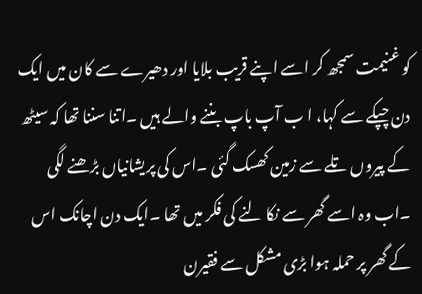کو غنیمت سمجھ کر اسے اپنے قریب بلایا اور دھیرے سے کان میں ایک دن چپکے سے کہا، ا ب آپ باپ بننے والے ہیں ۔اتنا سننا تھا کہ سیٹھ کے پیروں تلے سے زمین کھسک گئی ۔اس کی پریشانیاں بڑھنے لگی ۔اب وہ اسے گھر سے نکا لنے کی فکر میں تھا ۔ایک دن اچانک اس کے گھر پر حملہ ہوا بڑی مشکل سے فقیرن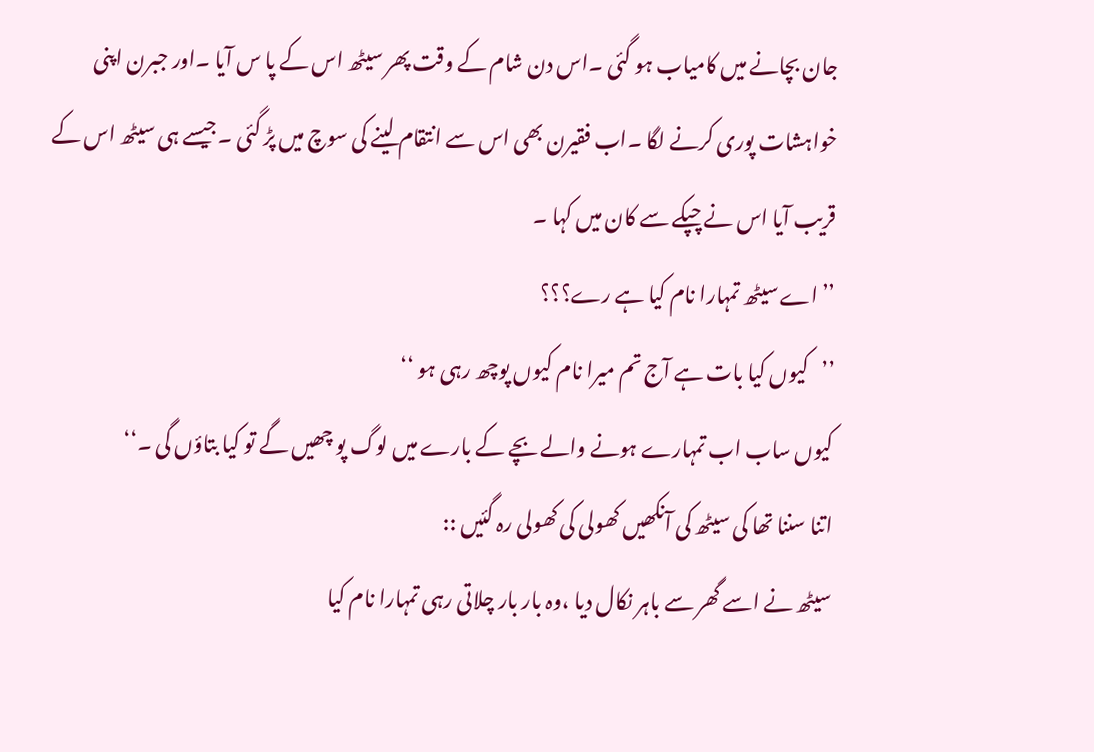جان بچانے میں کامیاب ہو گئی ۔اس دن شام کے وقت پھر سیٹھ اس کے پا س آیا ۔اور جبرن اپنی خواہشات پوری کرنے لگا ۔اب فقیرن بھی اس سے انتقام لینے کی سوچ میں پڑ گئی ۔جیسے ہی سیٹھ اس کے قریب آیا اس نے چپکے سے کان میں کہا ۔
’’اے سیٹھ تمہارا نام کیا ہے رے؟؟؟
’’کیوں کیا بات ہے آج تم میرا نام کیوں پوچھ رہی ہو ‘‘
کیوں ساب اب تمہارے ہونے والے بچے کے بارے میں لوگ پو چھیں گے تو کیا بتاؤں گی ۔‘‘
اتنا سننا تھا کی سیٹھ کی آنکھیں کھولی کی کھولی رہ گئیں ::
سیٹھ نے اسے گھر سے باہر نکال دیا ،وہ بار بار چلاتی رہی تمہارا نام کیا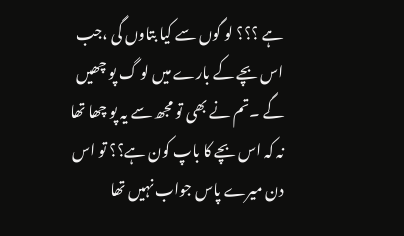ہے ؟؟؟ لو گوں سے کیا بتاوں گی ،جب اس بچے کے بارے میں لو گ پو چھیں گے ۔تم نے بھی تو مجھ سے یہ پو چھا تھا نہ کہ اس بچے کا باپ کون ہے؟؟ تو اس دن میرے پاس جواب نہیں تھا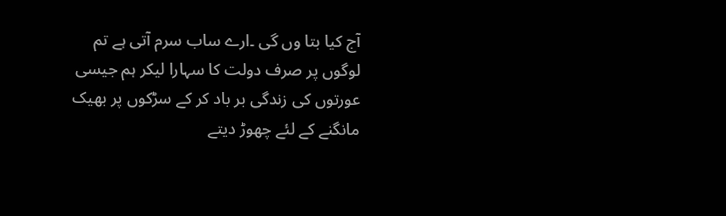آج کیا بتا وں گی ۔ارے ساب سرم آتی ہے تم لوگوں پر صرف دولت کا سہارا لیکر ہم جیسی عورتوں کی زندگی بر باد کر کے سڑکوں پر بھیک مانگنے کے لئے چھوڑ دیتے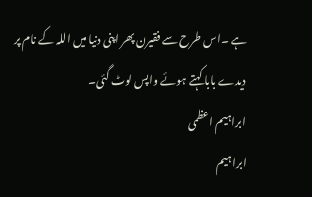ہے ۔اس طرح سے فقیرن پھر اپنی دنیا میں اللہ کے نام پر دیدے بابا کہتے ہوئے واپس لوٹ گئی۔
ابراہیم اعظمی
ابراہیم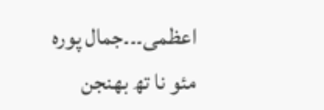اعظمی۔۔۔جمال پورہ مئو نا تھ بھنجن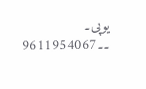یوپی۔
۔۔9611954067